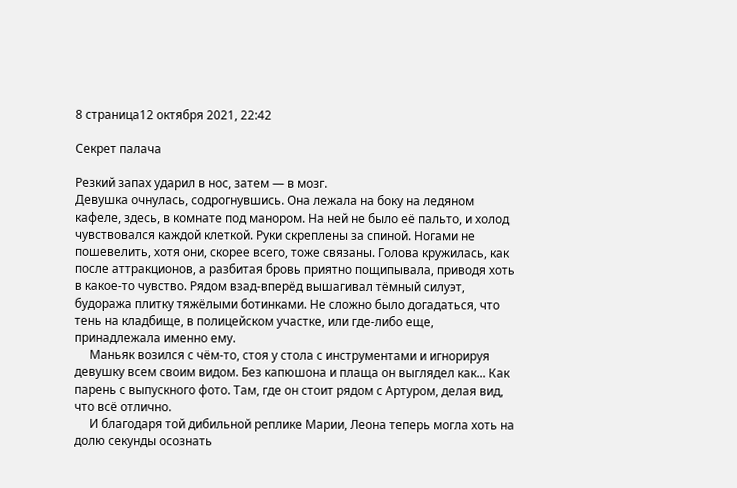8 страница12 октября 2021, 22:42

Секрет палача

Резкий запах ударил в нос, затем — в мозг.
Девушка очнулась, содрогнувшись. Она лежала на боку на ледяном кафеле, здесь, в комнате под манором. На ней не было её пальто, и холод чувствовался каждой клеткой. Руки скреплены за спиной. Ногами не пошевелить, хотя они, скорее всего, тоже связаны. Голова кружилась, как после аттракционов, а разбитая бровь приятно пощипывала, приводя хоть в какое-то чувство. Рядом взад-вперёд вышагивал тёмный силуэт, будоража плитку тяжёлыми ботинками. Не сложно было догадаться, что тень на кладбище, в полицейском участке, или где-либо еще, принадлежала именно ему.
     Маньяк возился с чём-то, стоя у стола с инструментами и игнорируя девушку всем своим видом. Без капюшона и плаща он выглядел как... Как парень с выпускного фото. Там, где он стоит рядом с Артуром, делая вид, что всё отлично.
     И благодаря той дибильной реплике Марии, Леона теперь могла хоть на долю секунды осознать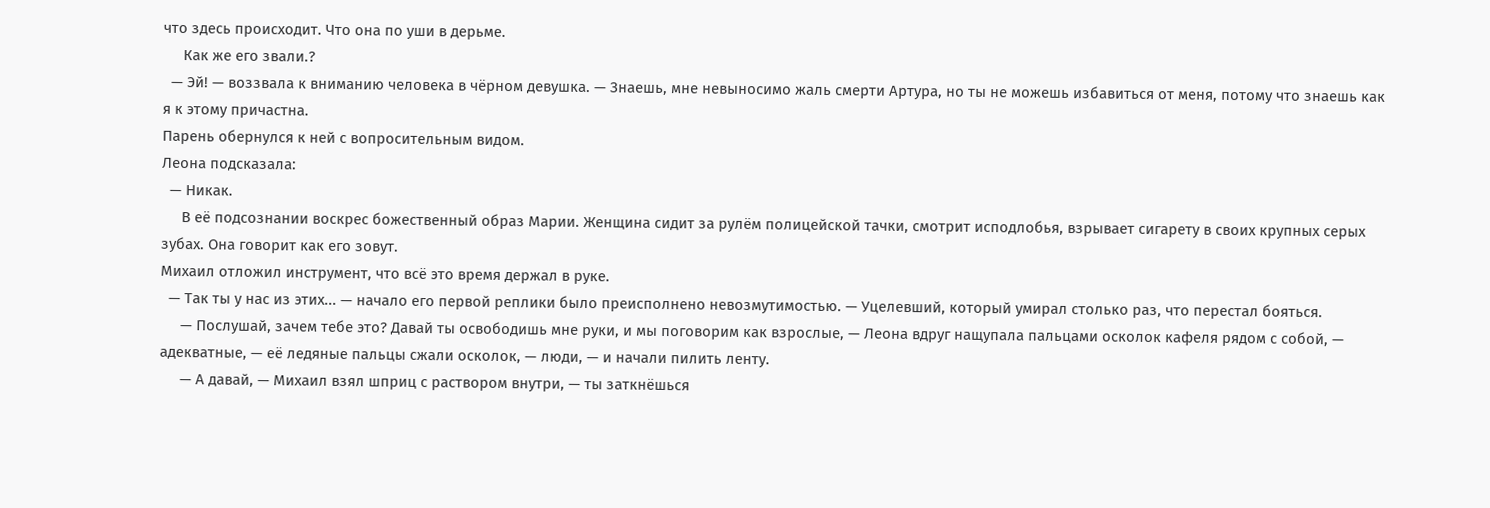что здесь происходит. Что она по уши в дерьме.
     Как же его звали.?
  — Эй! — воззвала к вниманию человека в чёрном девушка. — Знаешь, мне невыносимо жаль смерти Артура, но ты не можешь избавиться от меня, потому что знаешь как я к этому причастна.
Парень обернулся к ней с вопросительным видом.
Леона подсказала:
  — Никак.
     В её подсознании воскрес божественный образ Марии. Женщина сидит за рулём полицейской тачки, смотрит исподлобья, взрывает сигарету в своих крупных серых зубах. Она говорит как его зовут.
Михаил отложил инструмент, что всё это время держал в руке.
  — Так ты у нас из этих... — начало его первой реплики было преисполнено невозмутимостью. — Уцелевший, который умирал столько раз, что перестал бояться.
     — Послушай, зачем тебе это? Давай ты освободишь мне руки, и мы поговорим как взрослые, — Леона вдруг нащупала пальцами осколок кафеля рядом с собой, — адекватные, — её ледяные пальцы сжали осколок, — люди, — и начали пилить ленту.
     — А давай, — Михаил взял шприц с раствором внутри, — ты заткнёшься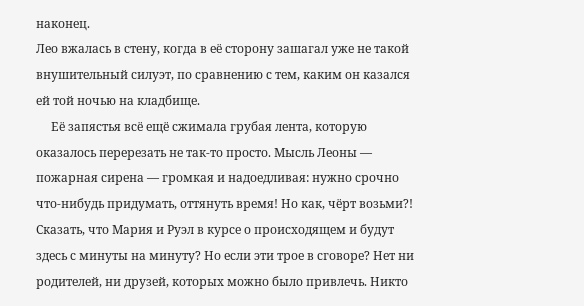наконец.
Лео вжалась в стену, когда в её сторону зашагал уже не такой внушительный силуэт, по сравнению с тем, каким он казался ей той ночью на кладбище.
     Её запястья всё ещё сжимала грубая лента, которую оказалось перерезать не так-то просто. Мысль Леоны — пожарная сирена — громкая и надоедливая: нужно срочно что-нибудь придумать, оттянуть время! Но как, чёрт возьми?!
Сказать, что Мария и Руэл в курсе о происходящем и будут здесь с минуты на минуту? Но если эти трое в сговоре? Нет ни родителей, ни друзей, которых можно было привлечь. Никто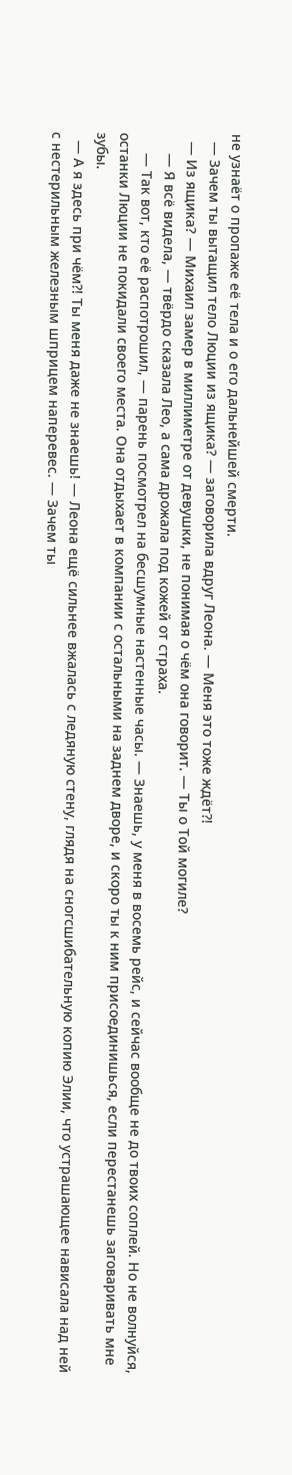не узнаёт о пропаже её тела и о его дальнейшей смерти.
  — Зачем ты вытащил тело Люции из ящика? — заговорила вдруг Леона. — Меня это тоже ждёт?!
  — Из ящика? — Михаил замер в миллиметре от девушки, не понимая о чём она говорит. — Ты о Той могиле?
     — Я всё видела, — твёрдо сказала Лео, а сама дрожала под кожей от страха.
     — Так вот, кто её распотрошил, — парень посмотрел на бесшумные настенные часы. — Знаешь, у меня в восемь рейс, и сейчас вообще не до твоих соплей. Но не волнуйся, останки Люции не покидали своего места. Она отдыхает в компании с остальными на заднем дворе, и скоро ты к ним присоединишься, если перестанешь заговаривать мне зубы.
  — А я здесь при чём?! Ты меня даже не знаешь! — Леона ещё сильнее вжалась с ледяную стену, глядя на сногсшибательную копию Элии, что устрашающее нависала над ней с нестерильным железным шприцем наперевес. — Зачем ты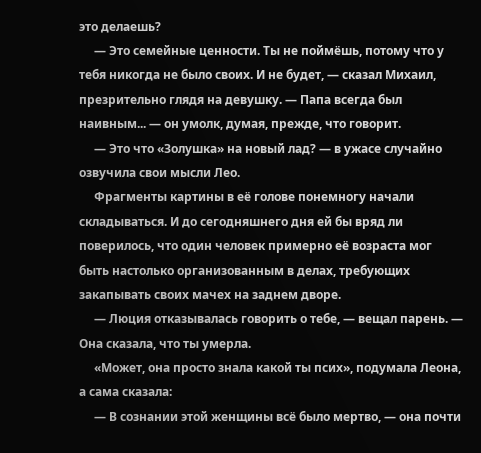это делаешь?
     — Это семейные ценности. Ты не поймёшь, потому что у тебя никогда не было своих. И не будет, — сказал Михаил, презрительно глядя на девушку. — Папа всегда был наивным... — он умолк, думая, прежде, что говорит.
     — Это что «Золушка» на новый лад? — в ужасе случайно озвучила свои мысли Лео.
     Фрагменты картины в её голове понемногу начали складываться. И до сегодняшнего дня ей бы вряд ли поверилось, что один человек примерно её возраста мог быть настолько организованным в делах, требующих закапывать своих мачех на заднем дворе.
     — Люция отказывалась говорить о тебе, — вещал парень. — Она сказала, что ты умерла.
     «Может, она просто знала какой ты псих», подумала Леона, а сама сказала:
     — В сознании этой женщины всё было мертво, — она почти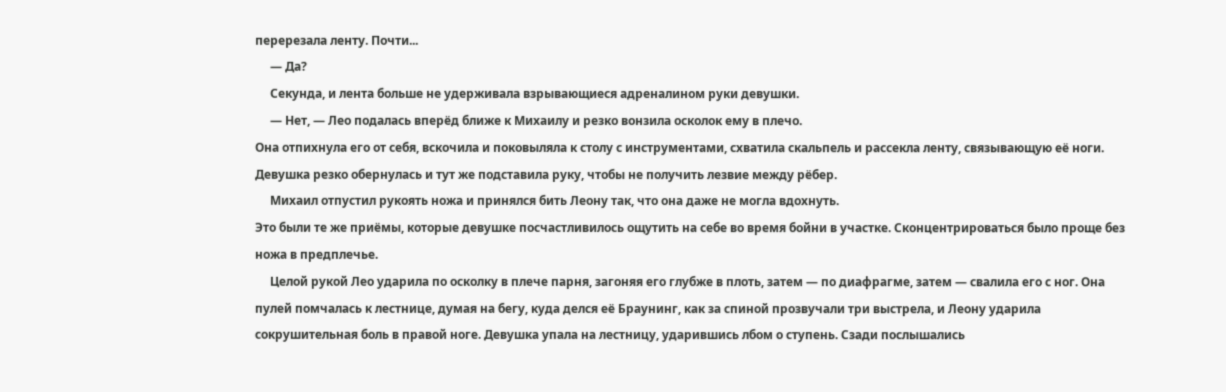перерезала ленту. Почти...
     — Да?
     Секунда, и лента больше не удерживала взрывающиеся адреналином руки девушки.
     — Нет, — Лео подалась вперёд ближе к Михаилу и резко вонзила осколок ему в плечо.
Она отпихнула его от себя, вскочила и поковыляла к столу с инструментами, схватила скальпель и рассекла ленту, связывающую её ноги.
Девушка резко обернулась и тут же подставила руку, чтобы не получить лезвие между рёбер.
     Михаил отпустил рукоять ножа и принялся бить Леону так, что она даже не могла вдохнуть.
Это были те же приёмы, которые девушке посчастливилось ощутить на себе во время бойни в участке. Сконцентрироваться было проще без ножа в предплечье.
     Целой рукой Лео ударила по осколку в плече парня, загоняя его глубже в плоть, затем — по диафрагме, затем — свалила его с ног. Она пулей помчалась к лестнице, думая на бегу, куда делся её Браунинг, как за спиной прозвучали три выстрела, и Леону ударила сокрушительная боль в правой ноге. Девушка упала на лестницу, ударившись лбом о ступень. Сзади послышались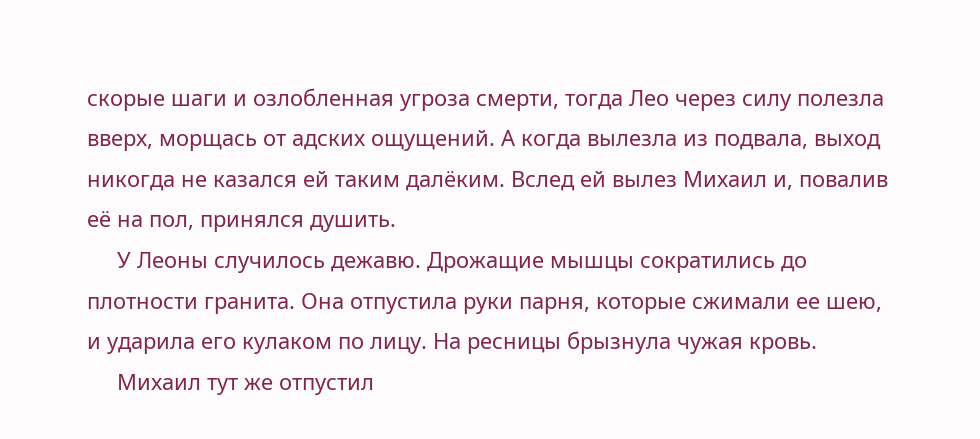скорые шаги и озлобленная угроза смерти, тогда Лео через силу полезла вверх, морщась от адских ощущений. А когда вылезла из подвала, выход никогда не казался ей таким далёким. Вслед ей вылез Михаил и, повалив её на пол, принялся душить.
     У Леоны случилось дежавю. Дрожащие мышцы сократились до плотности гранита. Она отпустила руки парня, которые сжимали ее шею, и ударила его кулаком по лицу. На ресницы брызнула чужая кровь.
     Михаил тут же отпустил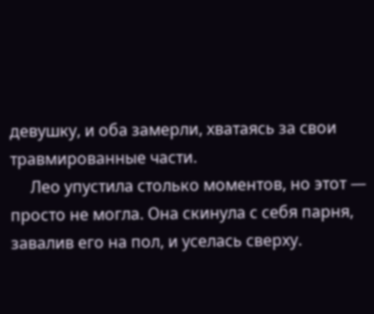девушку, и оба замерли, хватаясь за свои травмированные части.
     Лео упустила столько моментов, но этот — просто не могла. Она скинула с себя парня, завалив его на пол, и уселась сверху.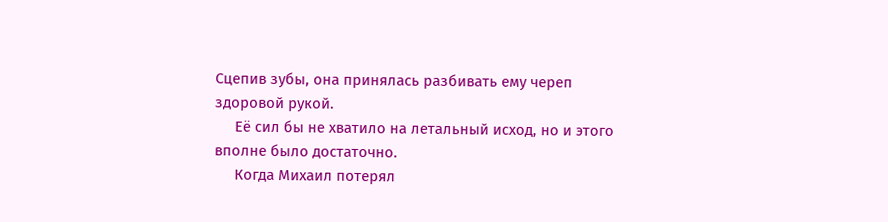Сцепив зубы, она принялась разбивать ему череп здоровой рукой.
     Её сил бы не хватило на летальный исход, но и этого вполне было достаточно.
     Когда Михаил потерял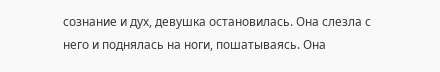сознание и дух, девушка остановилась. Она слезла с него и поднялась на ноги, пошатываясь. Она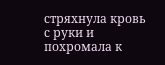стряхнула кровь с руки и похромала к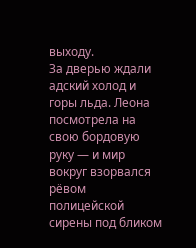выходу.
За дверью ждали адский холод и горы льда. Леона посмотрела на свою бордовую руку — и мир вокруг взорвался рёвом полицейской сирены под бликом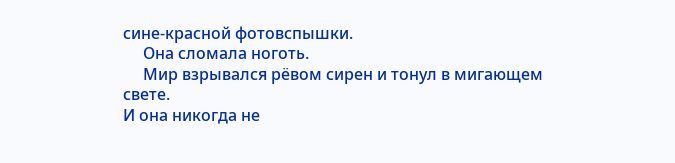сине-красной фотовспышки.
     Она сломала ноготь.
     Мир взрывался рёвом сирен и тонул в мигающем свете.
И она никогда не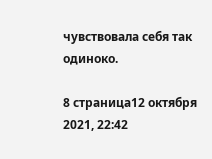чувствовала себя так одиноко.

8 страница12 октября 2021, 22:42